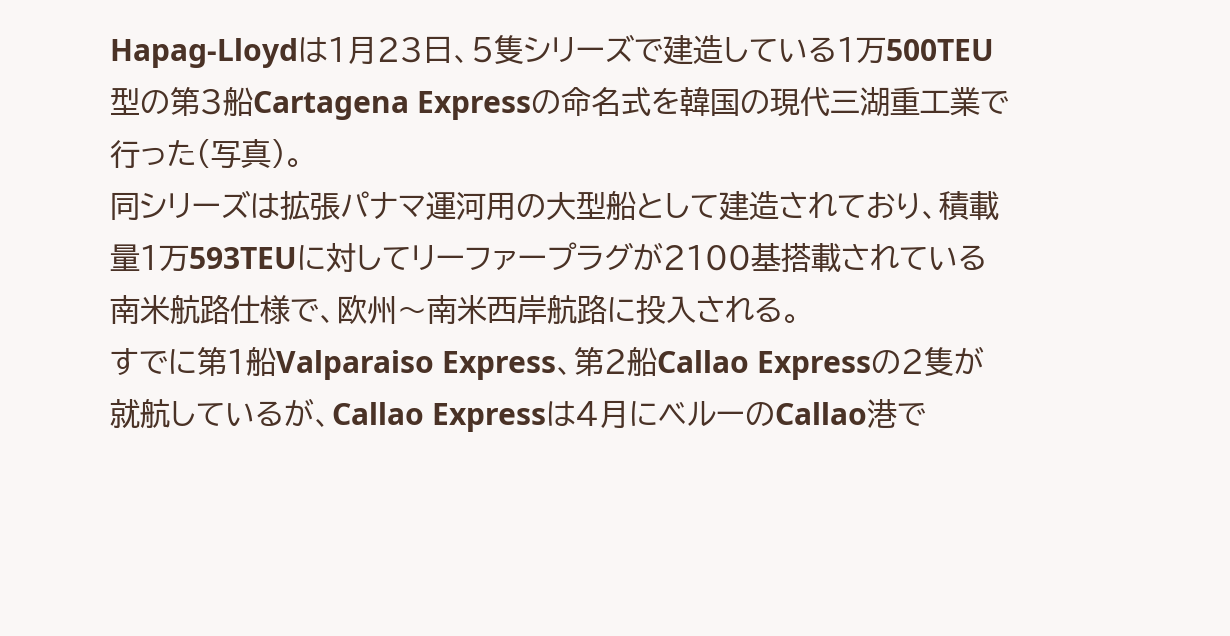Hapag-Lloydは1月23日、5隻シリーズで建造している1万500TEU型の第3船Cartagena Expressの命名式を韓国の現代三湖重工業で行った(写真)。
同シリーズは拡張パナマ運河用の大型船として建造されており、積載量1万593TEUに対してリーファープラグが2100基搭載されている南米航路仕様で、欧州〜南米西岸航路に投入される。
すでに第1船Valparaiso Express、第2船Callao Expressの2隻が就航しているが、Callao Expressは4月にベルーのCallao港で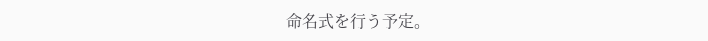命名式を行う予定。